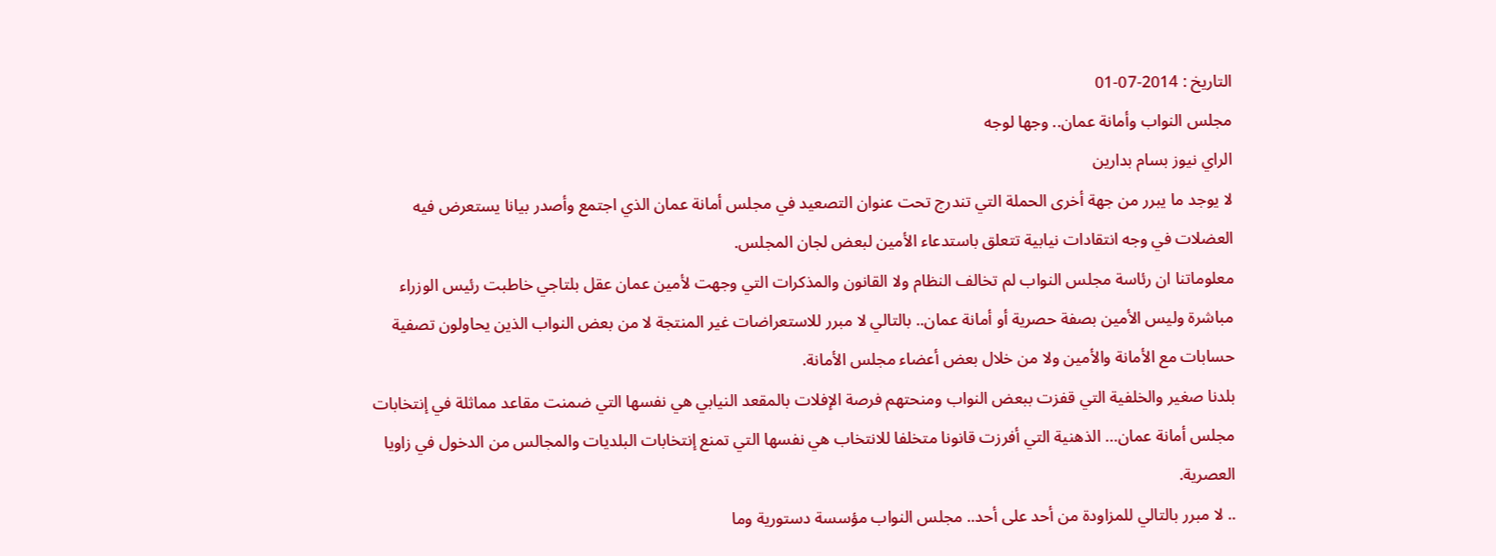التاريخ : 2014-07-01
مجلس النواب وأمانة عمان.. وجها لوجه
الراي نيوز بسام بدارين
لا يوجد ما يبرر من جهة أخرى الحملة التي تندرج تحت عنوان التصعيد في مجلس أمانة عمان الذي اجتمع وأصدر بيانا يستعرض فيه العضلات في وجه انتقادات نيابية تتعلق باستدعاء الأمين لبعض لجان المجلس.
معلوماتنا ان رئاسة مجلس النواب لم تخالف النظام ولا القانون والمذكرات التي وجهت لأمين عمان عقل بلتاجي خاطبت رئيس الوزراء مباشرة وليس الأمين بصفة حصرية أو أمانة عمان.. بالتالي لا مبرر للاستعراضات غير المنتجة لا من بعض النواب الذين يحاولون تصفية حسابات مع الأمانة والأمين ولا من خلال بعض أعضاء مجلس الأمانة.
بلدنا صغير والخلفية التي قفزت ببعض النواب ومنحتهم فرصة الإفلات بالمقعد النيابي هي نفسها التي ضمنت مقاعد مماثلة في إنتخابات مجلس أمانة عمان… الذهنية التي أفرزت قانونا متخلفا للانتخاب هي نفسها التي تمنع إنتخابات البلديات والمجالس من الدخول في زاويا العصرية.
.. لا مبرر بالتالي للمزاودة من أحد على أحد.. مجلس النواب مؤسسة دستورية وما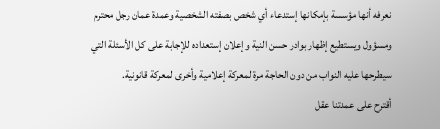نعرفه أنها مؤسسة بإمكانها إستدعاء أي شخص بصفته الشخصية وعمدة عمان رجل محترم ومسؤول ويستطيع إظهار بوادر حسن النية وإعلان إستعداده للإجابة على كل الأسئلة التي سيطرحها عليه النواب من دون الحاجة مرة لمعركة إعلامية وأخرى لمعركة قانونية.
أقترح على عمدتنا عقل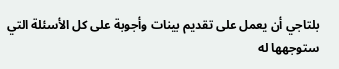بلتاجي أن يعمل على تقديم بينات وأجوبة على كل الأسئلة التي ستوجهها له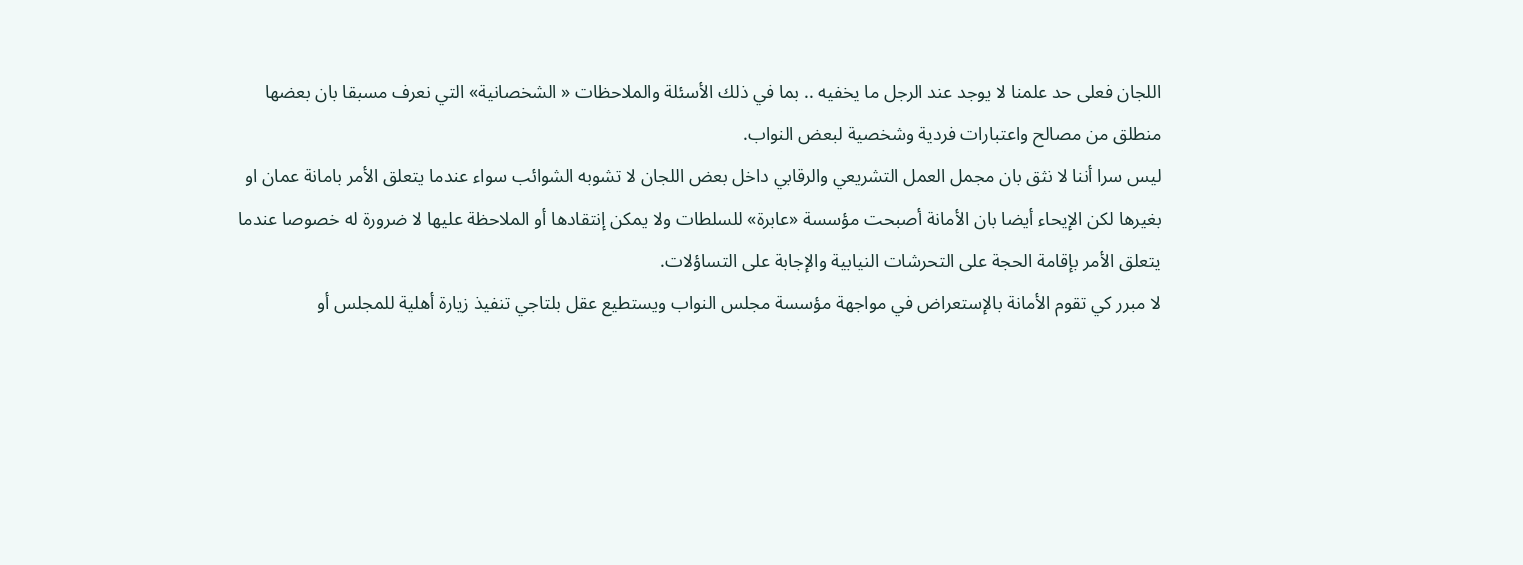اللجان فعلى حد علمنا لا يوجد عند الرجل ما يخفيه .. بما في ذلك الأسئلة والملاحظات « الشخصانية» التي نعرف مسبقا بان بعضها منطلق من مصالح واعتبارات فردية وشخصية لبعض النواب.
ليس سرا أننا لا نثق بان مجمل العمل التشريعي والرقابي داخل بعض اللجان لا تشوبه الشوائب سواء عندما يتعلق الأمر بامانة عمان او بغيرها لكن الإيحاء أيضا بان الأمانة أصبحت مؤسسة «عابرة» للسلطات ولا يمكن إنتقادها أو الملاحظة عليها لا ضرورة له خصوصا عندما يتعلق الأمر بإقامة الحجة على التحرشات النيابية والإجابة على التساؤلات.
لا مبرر كي تقوم الأمانة بالإستعراض في مواجهة مؤسسة مجلس النواب ويستطيع عقل بلتاجي تنفيذ زيارة أهلية للمجلس أو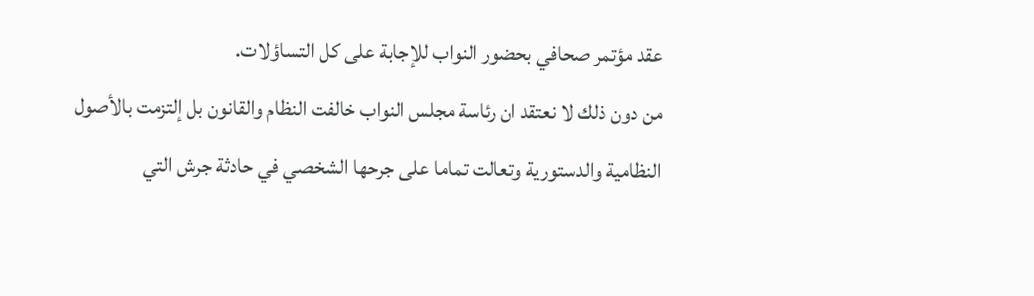عقد مؤتمر صحافي بحضور النواب للإجابة على كل التساؤلات.
من دون ذلك لا نعتقد ان رئاسة مجلس النواب خالفت النظام والقانون بل إلتزمت بالأصول النظامية والدستورية وتعالت تماما على جرحها الشخصي في حادثة جرش التي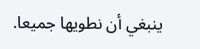ينبغي أن نطويها جميعا.